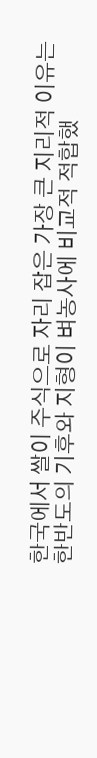한국에서 쌀이 주식으로 자리 잡은 가장 큰 지리적 이유는
한반도의 기후와 지형이 벼농사에 비교적 적합했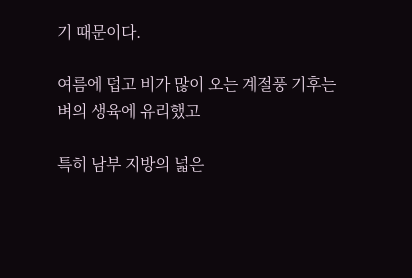기 때문이다.

여름에 덥고 비가 많이 오는 계절풍 기후는
벼의 생육에 유리했고

특히 남부 지방의 넓은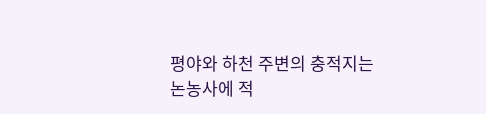평야와 하천 주변의 충적지는
논농사에 적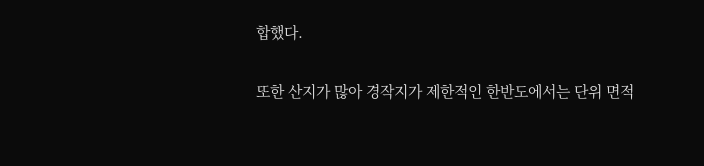합했다.

또한 산지가 많아 경작지가 제한적인 한반도에서는 단위 면적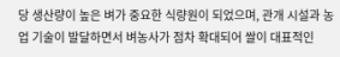당 생산량이 높은 벼가 중요한 식량원이 되었으며, 관개 시설과 농업 기술이 발달하면서 벼농사가 점차 확대되어 쌀이 대표적인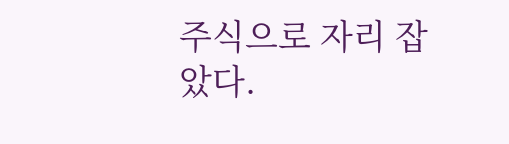주식으로 자리 잡았다.